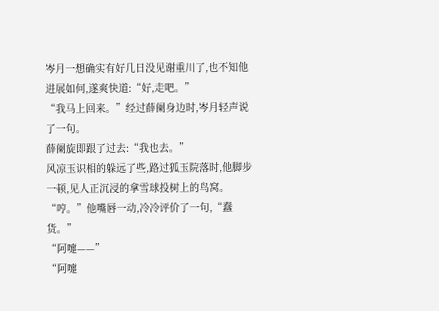岑月一想确实有好几日没见谢重川了,也不知他进展如何,遂爽快道:“好,走吧。”
“我马上回来。”经过薛阑身边时,岑月轻声说了一句。
薛阑旋即跟了过去:“我也去。”
风凉玉识相的躲远了些,路过狐玉院落时,他脚步一顿,见人正沉浸的拿雪球投树上的鸟窝。
“哼。”他嘴唇一动,冷冷评价了一句,“蠢货。”
“阿嚏——”
“阿嚏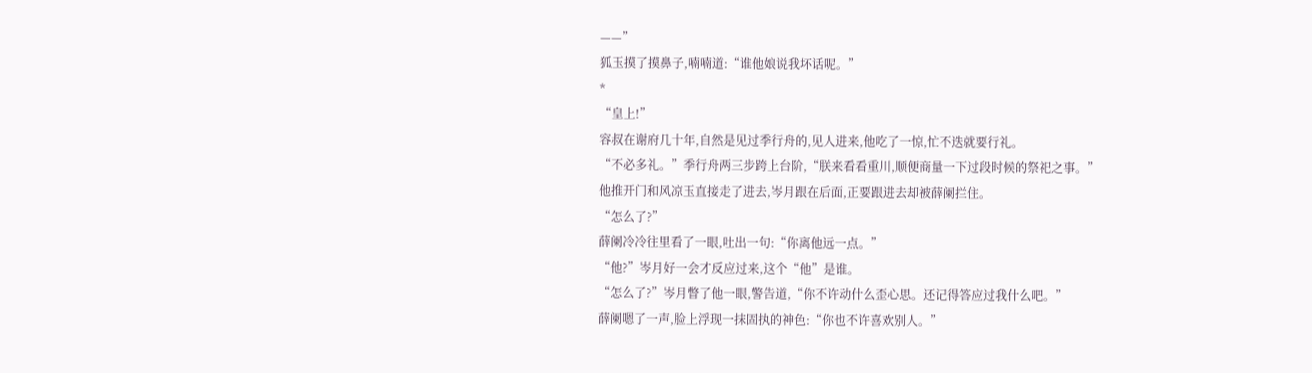——”
狐玉摸了摸鼻子,喃喃道:“谁他娘说我坏话呢。”
*
“皇上!”
容叔在谢府几十年,自然是见过季行舟的,见人进来,他吃了一惊,忙不迭就要行礼。
“不必多礼。”季行舟两三步跨上台阶,“朕来看看重川,顺便商量一下过段时候的祭祀之事。”
他推开门和风凉玉直接走了进去,岑月跟在后面,正要跟进去却被薛阑拦住。
“怎么了?”
薛阑冷冷往里看了一眼,吐出一句:“你离他远一点。”
“他?”岑月好一会才反应过来,这个“他”是谁。
“怎么了?”岑月瞥了他一眼,警告道,“你不许动什么歪心思。还记得答应过我什么吧。”
薛阑嗯了一声,脸上浮现一抹固执的神色:“你也不许喜欢别人。”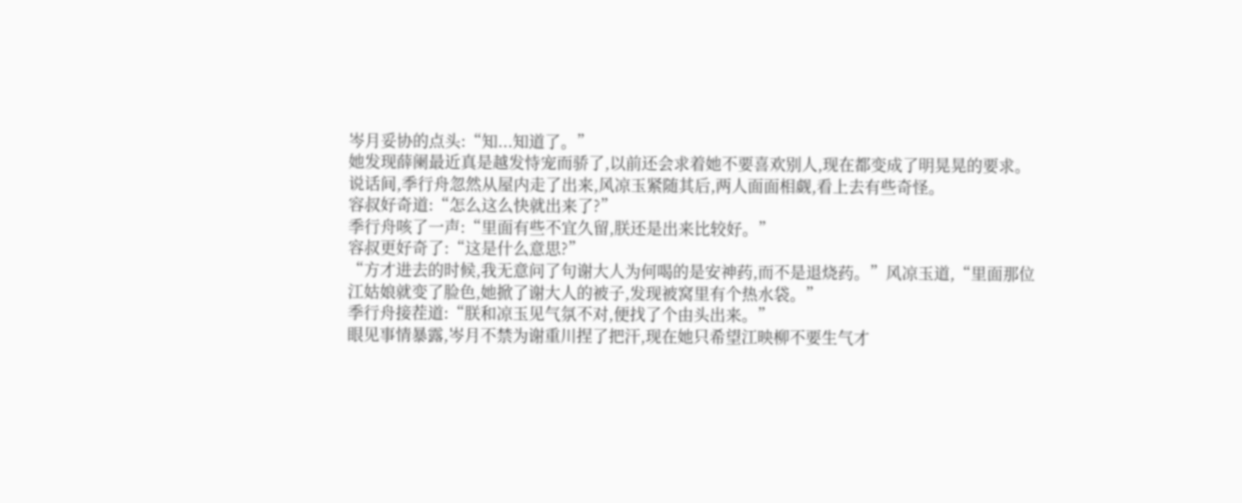岑月妥协的点头:“知...知道了。”
她发现薛阑最近真是越发恃宠而骄了,以前还会求着她不要喜欢别人,现在都变成了明晃晃的要求。
说话间,季行舟忽然从屋内走了出来,风凉玉紧随其后,两人面面相觑,看上去有些奇怪。
容叔好奇道:“怎么这么快就出来了?”
季行舟咳了一声:“里面有些不宜久留,朕还是出来比较好。”
容叔更好奇了:“这是什么意思?”
“方才进去的时候,我无意问了句谢大人为何喝的是安神药,而不是退烧药。”风凉玉道,“里面那位江姑娘就变了脸色,她掀了谢大人的被子,发现被窝里有个热水袋。”
季行舟接茬道:“朕和凉玉见气氛不对,便找了个由头出来。”
眼见事情暴露,岑月不禁为谢重川捏了把汗,现在她只希望江映柳不要生气才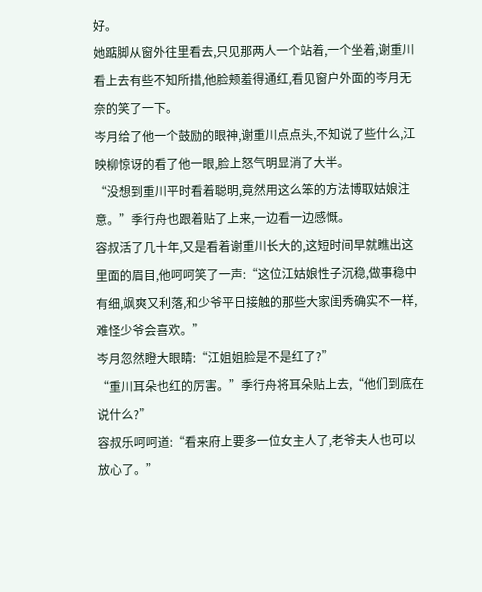好。
她踮脚从窗外往里看去,只见那两人一个站着,一个坐着,谢重川看上去有些不知所措,他脸颊羞得通红,看见窗户外面的岑月无奈的笑了一下。
岑月给了他一个鼓励的眼神,谢重川点点头,不知说了些什么,江映柳惊讶的看了他一眼,脸上怒气明显消了大半。
“没想到重川平时看着聪明,竟然用这么笨的方法博取姑娘注意。”季行舟也跟着贴了上来,一边看一边感慨。
容叔活了几十年,又是看着谢重川长大的,这短时间早就瞧出这里面的眉目,他呵呵笑了一声:“这位江姑娘性子沉稳,做事稳中有细,飒爽又利落,和少爷平日接触的那些大家闺秀确实不一样,难怪少爷会喜欢。”
岑月忽然瞪大眼睛:“江姐姐脸是不是红了?”
“重川耳朵也红的厉害。”季行舟将耳朵贴上去,“他们到底在说什么?”
容叔乐呵呵道:“看来府上要多一位女主人了,老爷夫人也可以放心了。”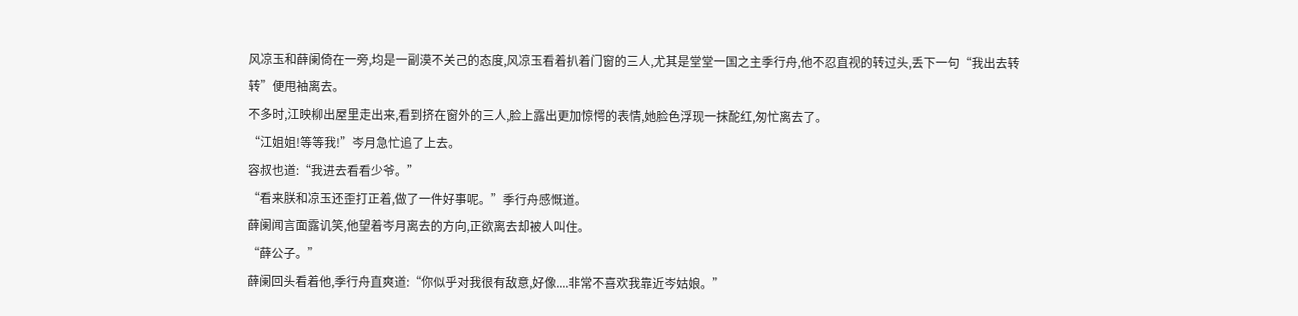风凉玉和薛阑倚在一旁,均是一副漠不关己的态度,风凉玉看着扒着门窗的三人,尤其是堂堂一国之主季行舟,他不忍直视的转过头,丢下一句“我出去转转”便甩袖离去。
不多时,江映柳出屋里走出来,看到挤在窗外的三人,脸上露出更加惊愕的表情,她脸色浮现一抹酡红,匆忙离去了。
“江姐姐!等等我!”岑月急忙追了上去。
容叔也道:“我进去看看少爷。”
“看来朕和凉玉还歪打正着,做了一件好事呢。”季行舟感慨道。
薛阑闻言面露讥笑,他望着岑月离去的方向,正欲离去却被人叫住。
“薛公子。”
薛阑回头看着他,季行舟直爽道:“你似乎对我很有敌意,好像....非常不喜欢我靠近岑姑娘。”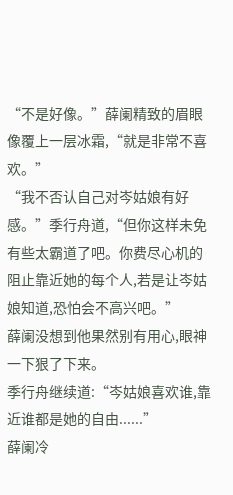“不是好像。”薛阑精致的眉眼像覆上一层冰霜,“就是非常不喜欢。”
“我不否认自己对岑姑娘有好感。”季行舟道,“但你这样未免有些太霸道了吧。你费尽心机的阻止靠近她的每个人,若是让岑姑娘知道,恐怕会不高兴吧。”
薛阑没想到他果然别有用心,眼神一下狠了下来。
季行舟继续道:“岑姑娘喜欢谁,靠近谁都是她的自由......”
薛阑冷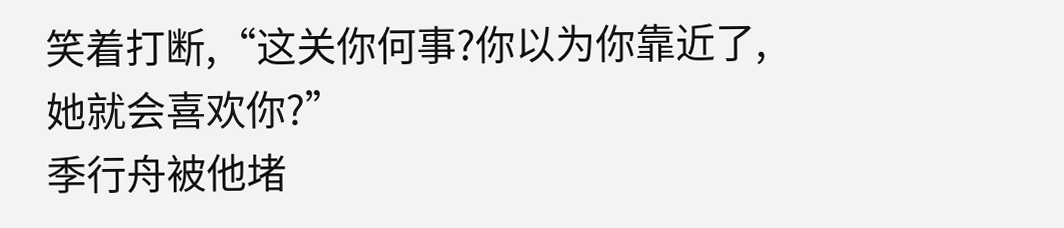笑着打断,“这关你何事?你以为你靠近了,她就会喜欢你?”
季行舟被他堵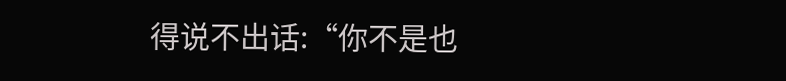得说不出话:“你不是也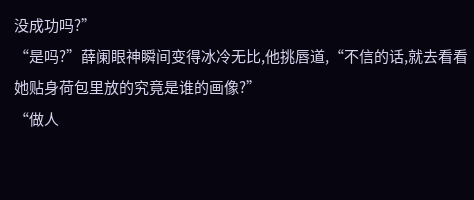没成功吗?”
“是吗?”薛阑眼神瞬间变得冰冷无比,他挑唇道,“不信的话,就去看看她贴身荷包里放的究竟是谁的画像?”
“做人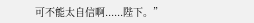可不能太自信啊......陛下。”